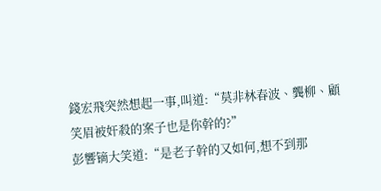錢宏飛突然想起一事,叫道:“莫非林春波、龔柳、顧笑眉被奸殺的案子也是你幹的?”
彭響镝大笑道:“是老子幹的又如何,想不到那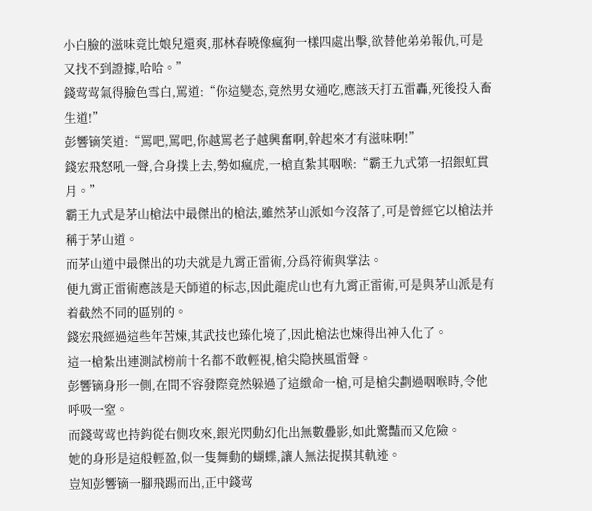小白臉的滋味竟比娘兒還爽,那林春曉像瘋狗一樣四處出擊,欲替他弟弟報仇,可是又找不到證據,哈哈。”
錢莺莺氣得臉色雪白,罵道:“你這變态,竟然男女通吃,應該天打五雷轟,死後投入畜生道!”
彭響镝笑道:“罵吧,罵吧,你越罵老子越興奮啊,幹起來才有滋味啊!”
錢宏飛怒吼一聲,合身撲上去,勢如瘋虎,一槍直紮其咽喉:“霸王九式第一招銀虹貫月。”
霸王九式是茅山槍法中最傑出的槍法,雖然茅山派如今沒落了,可是曾經它以槍法并稱于茅山道。
而茅山道中最傑出的功夫就是九霄正雷術,分爲符術與掌法。
便九霄正雷術應該是天師道的标志,因此龍虎山也有九霄正雷術,可是與茅山派是有着截然不同的區别的。
錢宏飛經過這些年苦煉,其武技也臻化境了,因此槍法也煉得出神入化了。
這一槍紮出連測試榜前十名都不敢輕視,槍尖隐挾風雷聲。
彭響镝身形一側,在間不容發際竟然躲過了這緻命一槍,可是槍尖劃過咽喉時,令他呼吸一窒。
而錢莺莺也持鈎從右側攻來,銀光閃動幻化出無數疊影,如此驚豔而又危險。
她的身形是這般輕盈,似一隻舞動的蝴蝶,讓人無法捉摸其軌迹。
豈知彭響镝一腳飛踢而出,正中錢莺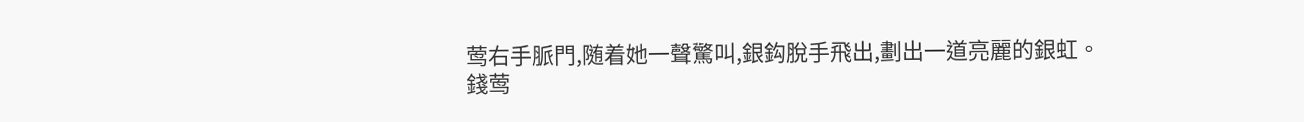莺右手脈門,随着她一聲驚叫,銀鈎脫手飛出,劃出一道亮麗的銀虹。
錢莺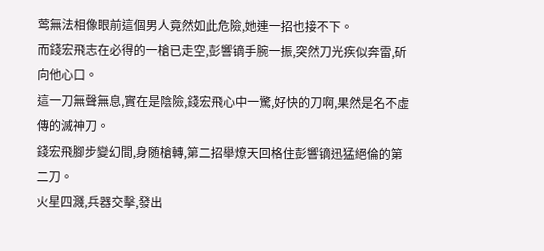莺無法相像眼前這個男人竟然如此危險,她連一招也接不下。
而錢宏飛志在必得的一槍已走空,彭響镝手腕一振,突然刀光疾似奔雷,斫向他心口。
這一刀無聲無息,實在是陰險,錢宏飛心中一驚,好快的刀啊,果然是名不虛傳的滅神刀。
錢宏飛腳步變幻間,身随槍轉,第二招舉燎天回格住彭響镝迅猛絕倫的第二刀。
火星四濺,兵器交擊,發出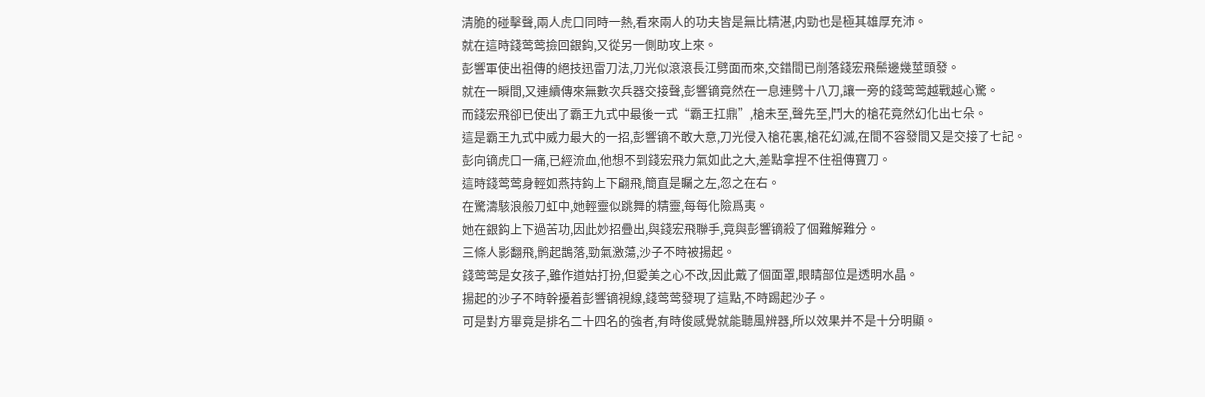清脆的碰擊聲,兩人虎口同時一熱,看來兩人的功夫皆是無比精湛,内勁也是極其雄厚充沛。
就在這時錢莺莺撿回銀鈎,又從另一側助攻上來。
彭響軍使出祖傳的絕技迅雷刀法,刀光似滾滾長江劈面而來,交錯間已削落錢宏飛鬃邊幾莖頭發。
就在一瞬間,又連續傳來無數次兵器交接聲,彭響镝竟然在一息連劈十八刀,讓一旁的錢莺莺越戰越心驚。
而錢宏飛卻已使出了霸王九式中最後一式“霸王扛鼎”,槍未至,聲先至,鬥大的槍花竟然幻化出七朵。
這是霸王九式中威力最大的一招,彭響镝不敢大意,刀光侵入槍花裏,槍花幻滅,在間不容發間又是交接了七記。
彭向镝虎口一痛,已經流血,他想不到錢宏飛力氣如此之大,差點拿捏不住祖傳寶刀。
這時錢莺莺身輕如燕持鈎上下翩飛,簡直是矚之左,忽之在右。
在驚濤駭浪般刀虹中,她輕靈似跳舞的精靈,每每化險爲夷。
她在銀鈎上下過苦功,因此妙招疊出,與錢宏飛聯手,竟與彭響镝殺了個難解難分。
三條人影翻飛,鹘起鵲落,勁氣激蕩,沙子不時被揚起。
錢莺莺是女孩子,雖作道姑打扮,但愛美之心不改,因此戴了個面罩,眼睛部位是透明水晶。
揚起的沙子不時幹擾着彭響镝視線,錢莺莺發現了這點,不時踢起沙子。
可是對方畢竟是排名二十四名的強者,有時俊感覺就能聽風辨器,所以效果并不是十分明顯。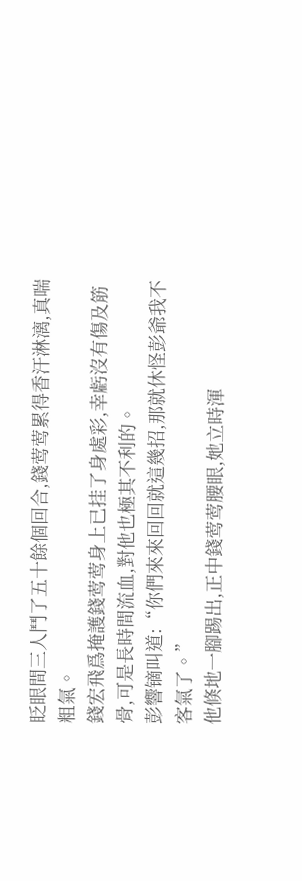眨眼間三人鬥了五十餘個回合,錢莺莺累得香汗淋漓,真喘粗氣。
錢宏飛爲掩護錢莺莺身上已挂了身處彩,幸虧沒有傷及筋骨,可是長時間流血,對他也極其不利的。
彭響镝叫道:“你們來來回回就這幾招,那就休怪彭爺我不客氣了。”
他倏地一腳踢出,正中錢莺莺腰眼,她立時渾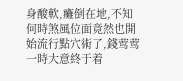身酸軟,癱倒在地,不知何時煞風位面竟然也開始流行點穴術了,錢莺莺一時大意終于着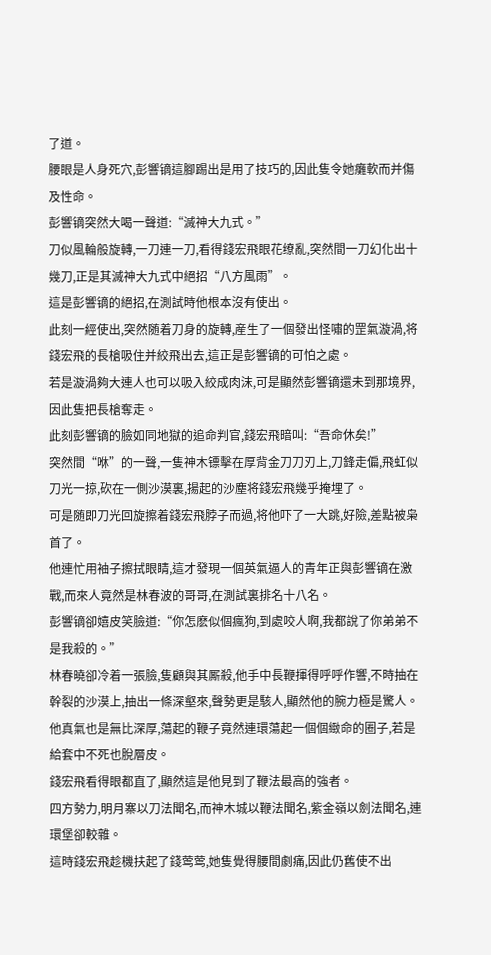了道。
腰眼是人身死穴,彭響镝這腳踢出是用了技巧的,因此隻令她癱軟而并傷及性命。
彭響镝突然大喝一聲道:“滅神大九式。”
刀似風輪般旋轉,一刀連一刀,看得錢宏飛眼花缭亂,突然間一刀幻化出十幾刀,正是其滅神大九式中絕招“八方風雨”。
這是彭響镝的絕招,在測試時他根本沒有使出。
此刻一經使出,突然随着刀身的旋轉,産生了一個發出怪嘯的罡氣漩渦,将錢宏飛的長槍吸住并絞飛出去,這正是彭響镝的可怕之處。
若是漩渦夠大連人也可以吸入絞成肉沫,可是顯然彭響镝還未到那境界,因此隻把長槍奪走。
此刻彭響镝的臉如同地獄的追命判官,錢宏飛暗叫:“吾命休矣!”
突然間“咻”的一聲,一隻神木镖擊在厚背金刀刀刃上,刀鋒走偏,飛虹似刀光一掠,砍在一側沙漠裏,揚起的沙塵将錢宏飛幾乎掩埋了。
可是随即刀光回旋擦着錢宏飛脖子而過,将他吓了一大跳,好險,差點被枭首了。
他連忙用袖子擦拭眼睛,這才發現一個英氣逼人的青年正與彭響镝在激戰,而來人竟然是林春波的哥哥,在測試裏排名十八名。
彭響镝卻嬉皮笑臉道:“你怎麽似個瘋狗,到處咬人啊,我都說了你弟弟不是我殺的。”
林春曉卻冷着一張臉,隻顧與其厮殺,他手中長鞭揮得呼呼作響,不時抽在幹裂的沙漠上,抽出一條深壑來,聲勢更是駭人,顯然他的腕力極是驚人。
他真氣也是無比深厚,蕩起的鞭子竟然連環蕩起一個個緻命的圈子,若是給套中不死也脫層皮。
錢宏飛看得眼都直了,顯然這是他見到了鞭法最高的強者。
四方勢力,明月寨以刀法聞名,而神木城以鞭法聞名,紫金嶺以劍法聞名,連環堡卻較雜。
這時錢宏飛趁機扶起了錢莺莺,她隻覺得腰間劇痛,因此仍舊使不出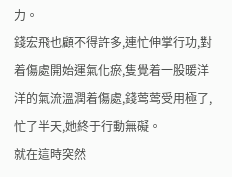力。
錢宏飛也顧不得許多,連忙伸掌行功,對着傷處開始運氣化瘀,隻覺着一股暖洋洋的氣流溫潤着傷處,錢莺莺受用極了,忙了半天,她終于行動無礙。
就在這時突然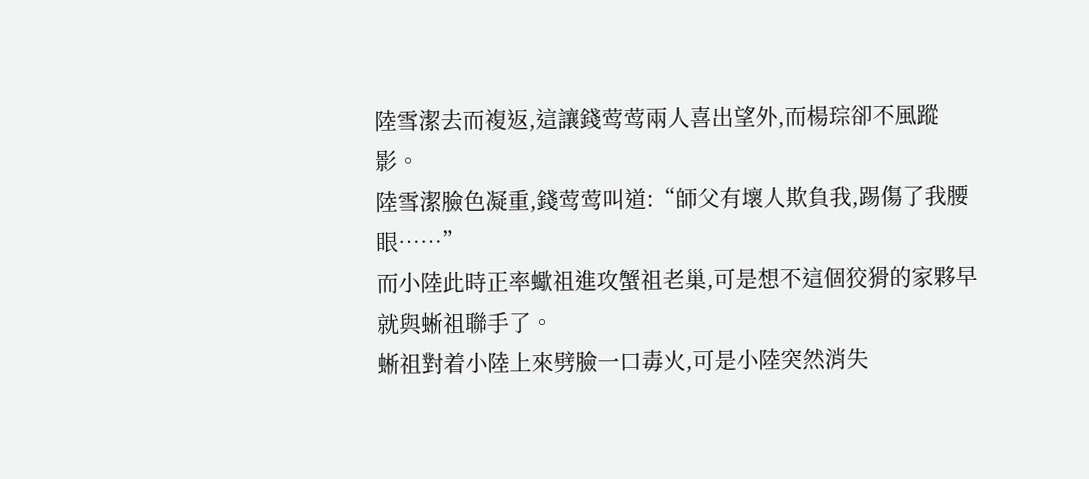陸雪潔去而複返,這讓錢莺莺兩人喜出望外,而楊琮卻不風蹤影。
陸雪潔臉色凝重,錢莺莺叫道:“師父有壞人欺負我,踢傷了我腰眼……”
而小陸此時正率蠍祖進攻蟹祖老巢,可是想不這個狡猾的家夥早就與蜥祖聯手了。
蜥祖對着小陸上來劈臉一口毒火,可是小陸突然消失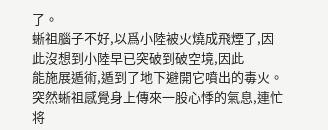了。
蜥祖腦子不好,以爲小陸被火燒成飛煙了,因此沒想到小陸早已突破到破空境,因此
能施展遁術,遁到了地下避開它噴出的毒火。
突然蜥祖感覺身上傳來一股心悸的氣息,連忙将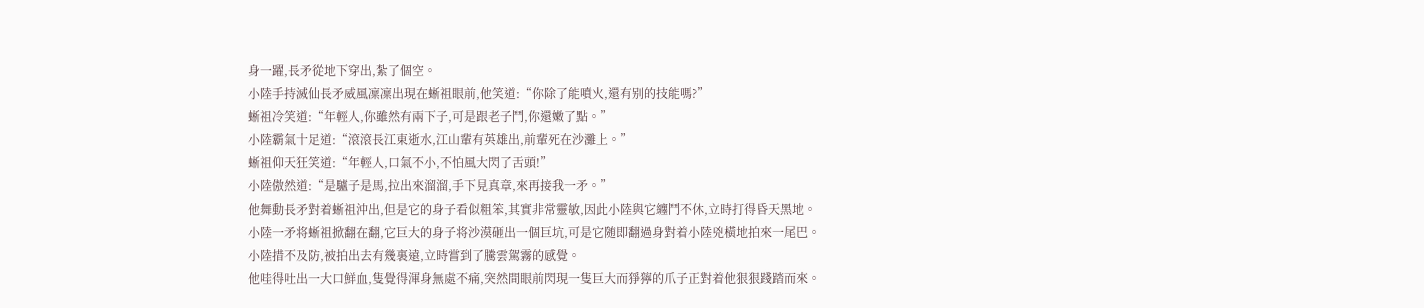身一躍,長矛從地下穿出,紮了個空。
小陸手持滅仙長矛威風凜凜出現在蜥祖眼前,他笑道:“你除了能噴火,還有别的技能嗎?”
蜥祖冷笑道:“年輕人,你雖然有兩下子,可是跟老子鬥,你還嫩了點。”
小陸霸氣十足道:“滾滾長江東逝水,江山輩有英雄出,前輩死在沙灘上。”
蜥祖仰天狂笑道:“年輕人,口氣不小,不怕風大閃了舌頭!”
小陸傲然道:“是驢子是馬,拉出來溜溜,手下見真章,來再接我一矛。”
他舞動長矛對着蜥祖沖出,但是它的身子看似粗笨,其實非常靈敏,因此小陸與它纏鬥不休,立時打得昏天黑地。
小陸一矛将蜥祖掀翻在翻,它巨大的身子将沙漠砸出一個巨坑,可是它随即翻過身對着小陸兇橫地拍來一尾巴。
小陸措不及防,被拍出去有幾裏遠,立時嘗到了騰雲駕霧的感覺。
他哇得吐出一大口鮮血,隻覺得渾身無處不痛,突然間眼前閃現一隻巨大而猙獰的爪子正對着他狠狠踐踏而來。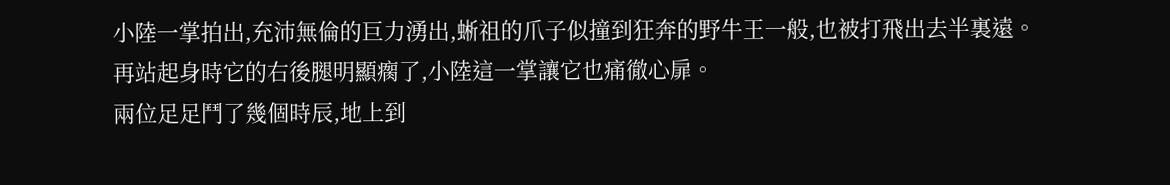小陸一掌拍出,充沛無倫的巨力湧出,蜥祖的爪子似撞到狂奔的野牛王一般,也被打飛出去半裏遠。
再站起身時它的右後腿明顯瘸了,小陸這一掌讓它也痛徹心扉。
兩位足足鬥了幾個時辰,地上到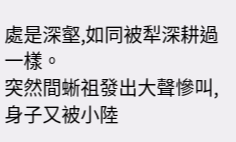處是深壑,如同被犁深耕過一樣。
突然間蜥祖發出大聲慘叫,身子又被小陸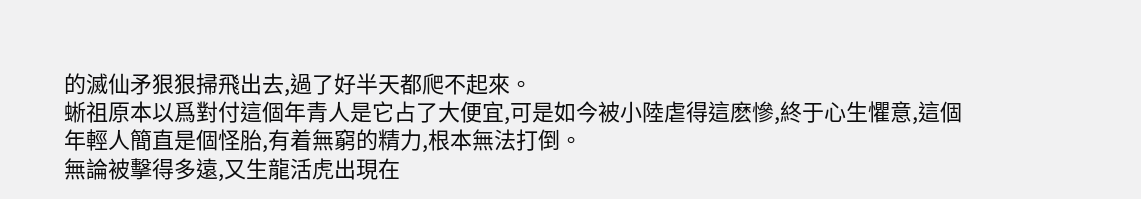的滅仙矛狠狠掃飛出去,過了好半天都爬不起來。
蜥祖原本以爲對付這個年青人是它占了大便宜,可是如今被小陸虐得這麽慘,終于心生懼意,這個年輕人簡直是個怪胎,有着無窮的精力,根本無法打倒。
無論被擊得多遠,又生龍活虎出現在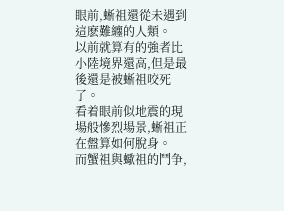眼前,蜥祖還從未遇到這麽難纏的人類。
以前就算有的強者比小陸境界還高,但是最後還是被蜥祖咬死了。
看着眼前似地震的現場般慘烈場景,蜥祖正在盤算如何脫身。
而蟹祖與蠍祖的鬥争,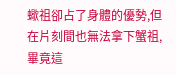蠍祖卻占了身體的優勢,但在片刻間也無法拿下蟹祖,畢竟這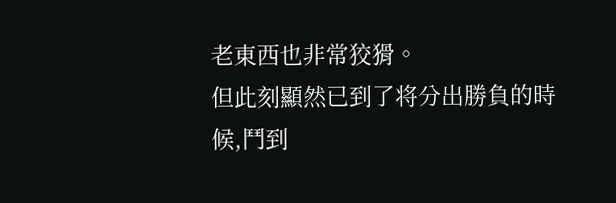老東西也非常狡猾。
但此刻顯然已到了将分出勝負的時候,鬥到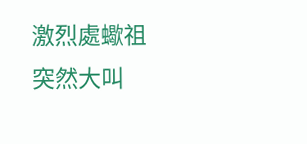激烈處蠍祖突然大叫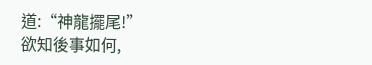道:“神龍擺尾!”
欲知後事如何,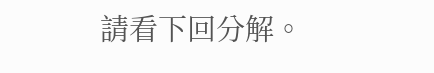請看下回分解。